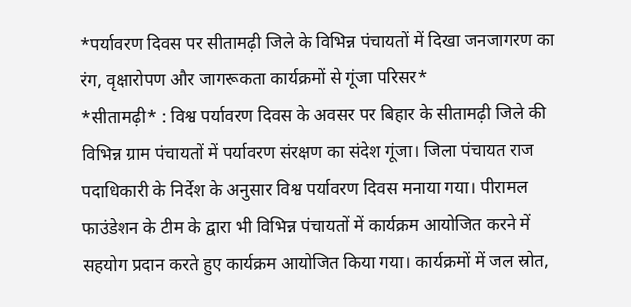*पर्यावरण दिवस पर सीतामढ़ी जिले के विभिन्न पंचायतों में दिखा जनजागरण का रंग, वृक्षारोपण और जागरूकता कार्यक्रमों से गूंजा परिसर*
*सीतामढ़ी* : विश्व पर्यावरण दिवस के अवसर पर बिहार के सीतामढ़ी जिले की विभिन्न ग्राम पंचायतों में पर्यावरण संरक्षण का संदेश गूंजा। जिला पंचायत राज पदाधिकारी के निर्देश के अनुसार विश्व पर्यावरण दिवस मनाया गया। पीरामल फाउंडेशन के टीम के द्वारा भी विभिन्न पंचायतों में कार्यक्रम आयोजित करने में सहयोग प्रदान करते हुए कार्यक्रम आयोजित किया गया। कार्यक्रमों में जल स्रोत,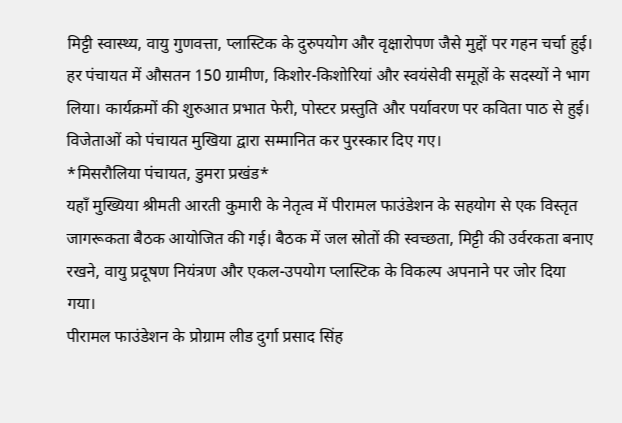मिट्टी स्वास्थ्य, वायु गुणवत्ता, प्लास्टिक के दुरुपयोग और वृक्षारोपण जैसे मुद्दों पर गहन चर्चा हुई।
हर पंचायत में औसतन 150 ग्रामीण, किशोर-किशोरियां और स्वयंसेवी समूहों के सदस्यों ने भाग लिया। कार्यक्रमों की शुरुआत प्रभात फेरी, पोस्टर प्रस्तुति और पर्यावरण पर कविता पाठ से हुई। विजेताओं को पंचायत मुखिया द्वारा सम्मानित कर पुरस्कार दिए गए।
*मिसरौलिया पंचायत, डुमरा प्रखंड*
यहाँ मुख्यिया श्रीमती आरती कुमारी के नेतृत्व में पीरामल फाउंडेशन के सहयोग से एक विस्तृत जागरूकता बैठक आयोजित की गई। बैठक में जल स्रोतों की स्वच्छता, मिट्टी की उर्वरकता बनाए रखने, वायु प्रदूषण नियंत्रण और एकल-उपयोग प्लास्टिक के विकल्प अपनाने पर जोर दिया गया।
पीरामल फाउंडेशन के प्रोग्राम लीड दुर्गा प्रसाद सिंह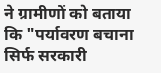ने ग्रामीणों को बताया कि "पर्यावरण बचाना सिर्फ सरकारी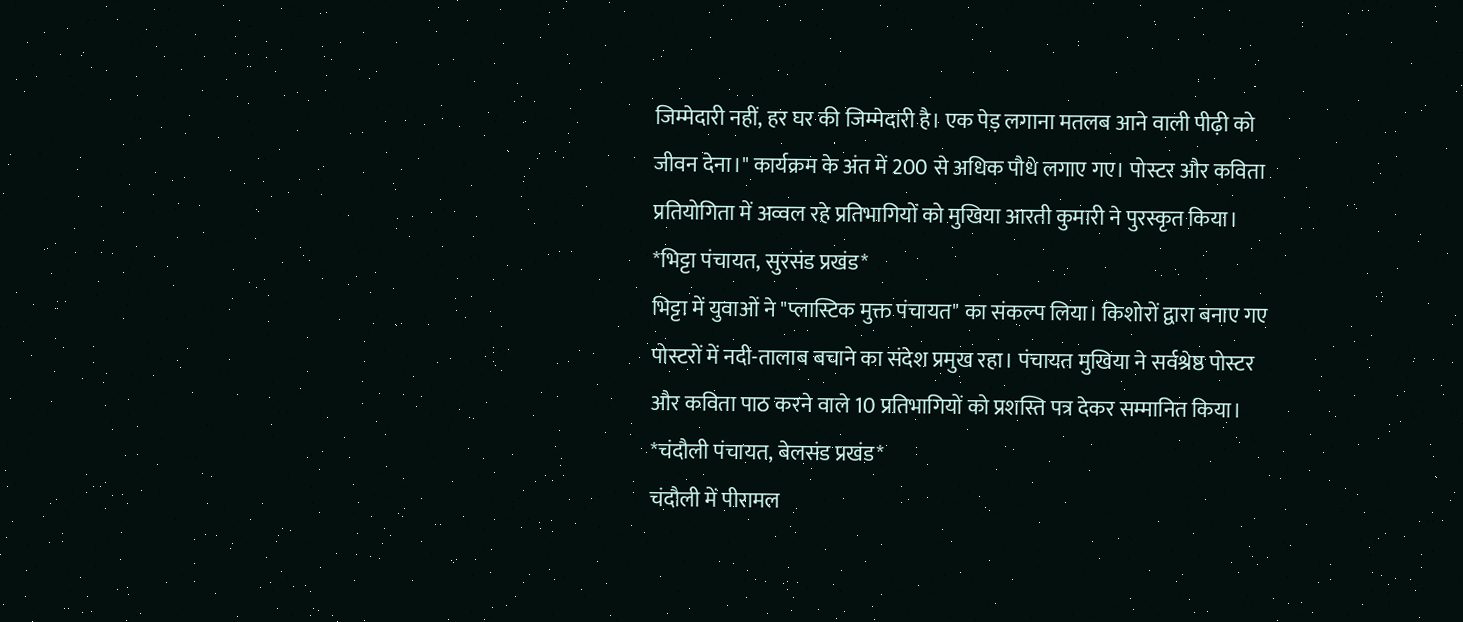जिम्मेदारी नहीं, हर घर की जिम्मेदारी है। एक पेड़ लगाना मतलब आने वाली पीढ़ी को जीवन देना।" कार्यक्रम के अंत में 200 से अधिक पौधे लगाए गए। पोस्टर और कविता प्रतियोगिता में अव्वल रहे प्रतिभागियों को मुखिया आरती कुमारी ने पुरस्कृत किया।
*भिट्टा पंचायत, सुरसंड प्रखंड*
भिट्टा में युवाओं ने "प्लास्टिक मुक्त पंचायत" का संकल्प लिया। किशोरों द्वारा बनाए गए पोस्टरों में नदी-तालाब बचाने का संदेश प्रमुख रहा। पंचायत मुखिया ने सर्वश्रेष्ठ पोस्टर और कविता पाठ करने वाले 10 प्रतिभागियों को प्रशस्ति पत्र देकर सम्मानित किया।
*चंदौली पंचायत, बेलसंड प्रखंड*
चंदौली में पीरामल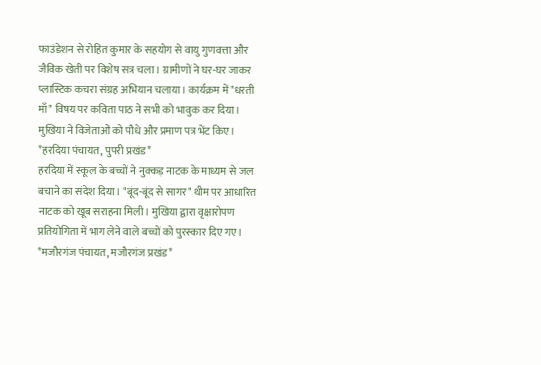फाउंडेशन से रोहित कुमार के सहयोग से वायु गुणवत्ता और जैविक खेती पर विशेष सत्र चला। ग्रामीणों ने घर-घर जाकर प्लास्टिक कचरा संग्रह अभियान चलाया। कार्यक्रम में "धरती माँ" विषय पर कविता पाठ ने सभी को भावुक कर दिया। मुखिया ने विजेताओं को पौधे और प्रमाण पत्र भेंट किए।
*हरदिया पंचायत, पुपरी प्रखंड*
हरदिया में स्कूल के बच्चों ने नुक्कड़ नाटक के माध्यम से जल बचाने का संदेश दिया। "बूंद-बूंद से सागर" थीम पर आधारित नाटक को खूब सराहना मिली। मुखिया द्वारा वृक्षारोपण प्रतियोगिता में भाग लेने वाले बच्चों को पुरस्कार दिए गए।
*मजौरगंज पंचायत, मजौरगंज प्रखंड*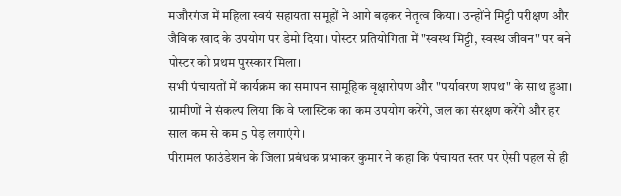मजौरगंज में महिला स्वयं सहायता समूहों ने आगे बढ़कर नेतृत्व किया। उन्होंने मिट्टी परीक्षण और जैविक खाद के उपयोग पर डेमो दिया। पोस्टर प्रतियोगिता में "स्वस्थ मिट्टी, स्वस्थ जीवन" पर बने पोस्टर को प्रथम पुरस्कार मिला।
सभी पंचायतों में कार्यक्रम का समापन सामूहिक वृक्षारोपण और "पर्यावरण शपथ" के साथ हुआ। ग्रामीणों ने संकल्प लिया कि वे प्लास्टिक का कम उपयोग करेंगे, जल का संरक्षण करेंगे और हर साल कम से कम 5 पेड़ लगाएंगे।
पीरामल फाउंडेशन के जिला प्रबंधक प्रभाकर कुमार ने कहा कि पंचायत स्तर पर ऐसी पहल से ही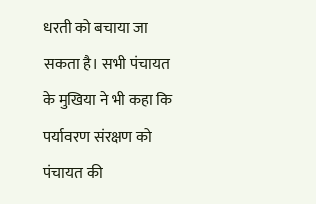धरती को बचाया जा सकता है। सभी पंचायत के मुखिया ने भी कहा कि पर्यावरण संरक्षण को पंचायत की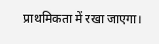प्राथमिकता में रखा जाएगा।